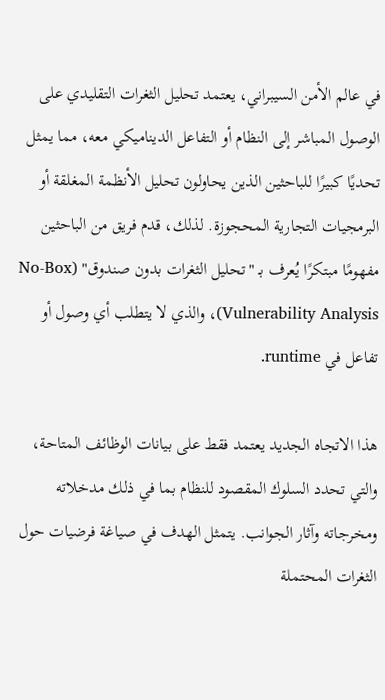في عالم الأمن السيبراني، يعتمد تحليل الثغرات التقليدي على الوصول المباشر إلى النظام أو التفاعل الديناميكي معه، مما يمثل تحديًا كبيرًا للباحثين الذين يحاولون تحليل الأنظمة المغلقة أو البرمجيات التجارية المحجوزة. لذلك، قدم فريق من الباحثين مفهومًا مبتكرًا يُعرف بـ "تحليل الثغرات بدون صندوق" (No-Box Vulnerability Analysis)، والذي لا يتطلب أي وصول أو تفاعل في runtime.

هذا الاتجاه الجديد يعتمد فقط على بيانات الوظائف المتاحة، والتي تحدد السلوك المقصود للنظام بما في ذلك مدخلاته ومخرجاته وآثار الجوانب. يتمثل الهدف في صياغة فرضيات حول الثغرات المحتملة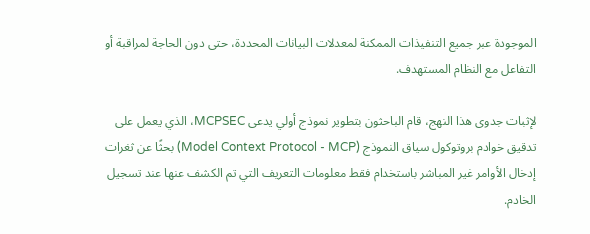الموجودة عبر جميع التنفيذات الممكنة لمعدلات البيانات المحددة، حتى دون الحاجة لمراقبة أو التفاعل مع النظام المستهدف.

لإثبات جدوى هذا النهج، قام الباحثون بتطوير نموذج أولي يدعى MCPSEC، الذي يعمل على تدقيق خوادم بروتوكول سياق النموذج (Model Context Protocol - MCP) بحثًا عن ثغرات إدخال الأوامر غير المباشر باستخدام فقط معلومات التعريف التي تم الكشف عنها عند تسجيل الخادم.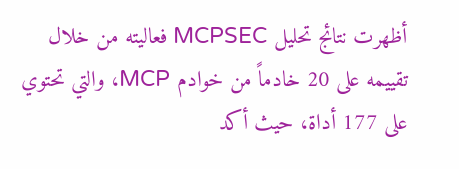أظهرت نتائج تحليل MCPSEC فعاليته من خلال تقييمه على 20 خادماً من خوادم MCP، والتي تحتوي على 177 أداة، حيث أكد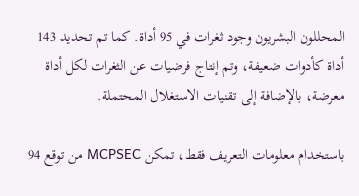المحللون البشريون وجود ثغرات في 95 أداة. كما تم تحديد 143 أداة كأدوات ضعيفة، وتم إنتاج فرضيات عن الثغرات لكل أداة معرضة، بالإضافة إلى تقنيات الاستغلال المحتملة.

باستخدام معلومات التعريف فقط، تمكن MCPSEC من توقع 94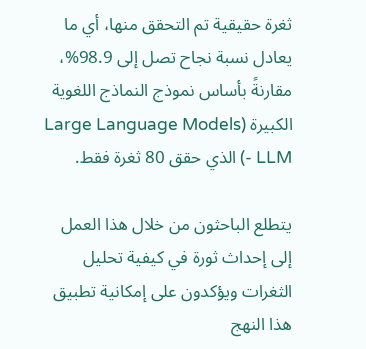ثغرة حقيقية تم التحقق منها، أي ما يعادل نسبة نجاح تصل إلى 98.9%، مقارنةً بأساس نموذج النماذج اللغوية الكبيرة (Large Language Models - LLM) الذي حقق 80 ثغرة فقط.

يتطلع الباحثون من خلال هذا العمل إلى إحداث ثورة في كيفية تحليل الثغرات ويؤكدون على إمكانية تطبيق هذا النهج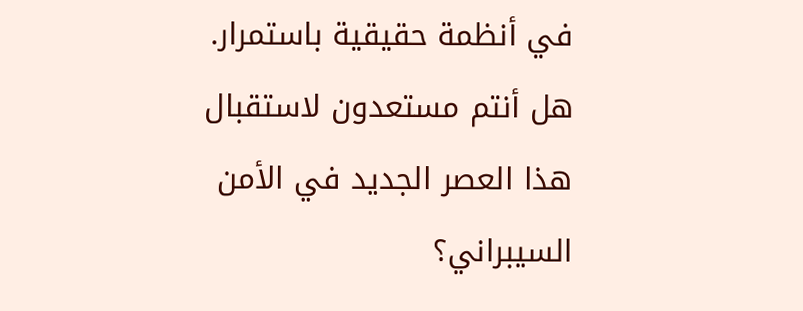في أنظمة حقيقية باستمرار. هل أنتم مستعدون لاستقبال هذا العصر الجديد في الأمن السيبراني؟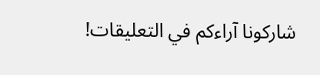شاركونا آراءكم في التعليقات!